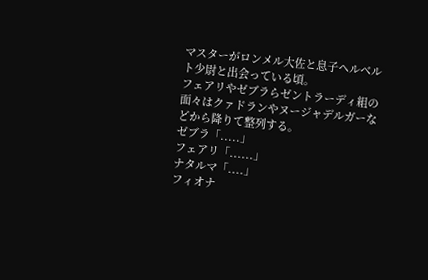マスターがロンメル大佐と息子ヘルベルト少尉と出会っている頃。
フェアリやゼブラらゼントラーディ組の面々はクァドランやヌージャデルガーなどから降りて整列する。
ゼブラ「.....」
フェアリ「......」
ナタルマ「....」
フィオナ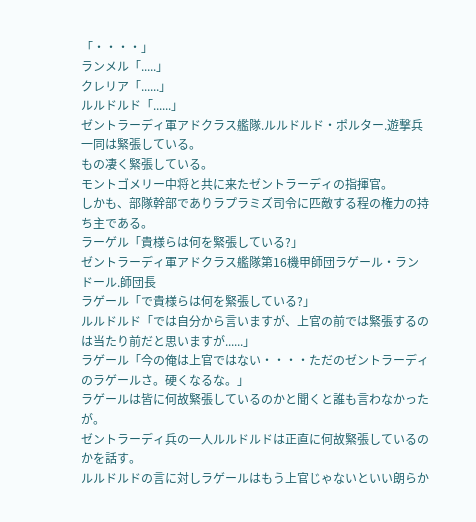「・・・・」
ランメル「.....」
クレリア「......」
ルルドルド「......」
ゼントラーディ軍アドクラス艦隊.ルルドルド・ポルター.遊撃兵
一同は緊張している。
もの凄く緊張している。
モントゴメリー中将と共に来たゼントラーディの指揮官。
しかも、部隊幹部でありラプラミズ司令に匹敵する程の権力の持ち主である。
ラーゲル「貴様らは何を緊張している?」
ゼントラーディ軍アドクラス艦隊第16機甲師団ラゲール・ランドール.師団長
ラゲール「で貴様らは何を緊張している?」
ルルドルド「では自分から言いますが、上官の前では緊張するのは当たり前だと思いますが......」
ラゲール「今の俺は上官ではない・・・・ただのゼントラーディのラゲールさ。硬くなるな。」
ラゲールは皆に何故緊張しているのかと聞くと誰も言わなかったが。
ゼントラーディ兵の一人ルルドルドは正直に何故緊張しているのかを話す。
ルルドルドの言に対しラゲールはもう上官じゃないといい朗らか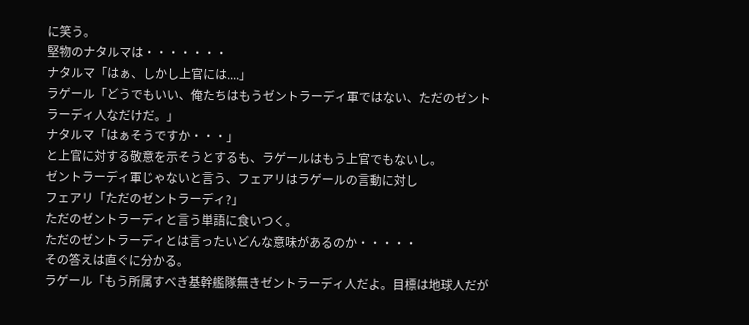に笑う。
堅物のナタルマは・・・・・・・
ナタルマ「はぁ、しかし上官には....」
ラゲール「どうでもいい、俺たちはもうゼントラーディ軍ではない、ただのゼントラーディ人なだけだ。」
ナタルマ「はぁそうですか・・・」
と上官に対する敬意を示そうとするも、ラゲールはもう上官でもないし。
ゼントラーディ軍じゃないと言う、フェアリはラゲールの言動に対し
フェアリ「ただのゼントラーディ?」
ただのゼントラーディと言う単語に食いつく。
ただのゼントラーディとは言ったいどんな意味があるのか・・・・・
その答えは直ぐに分かる。
ラゲール「もう所属すべき基幹艦隊無きゼントラーディ人だよ。目標は地球人だが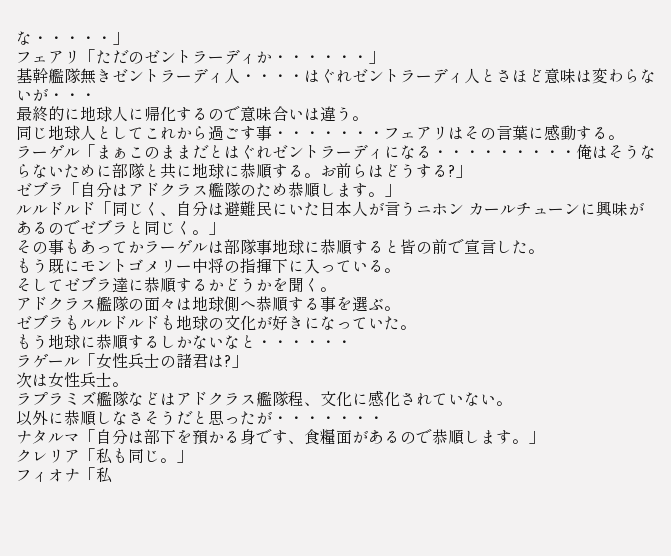な・・・・・」
フェアリ「ただのゼントラーディか・・・・・・」
基幹艦隊無きゼントラーディ人・・・・はぐれゼントラーディ人とさほど意味は変わらないが・・・
最終的に地球人に帰化するので意味合いは違う。
同じ地球人としてこれから過ごす事・・・・・・・フェアリはその言葉に感動する。
ラーゲル「まぁこのままだとはぐれゼントラーディになる・・・・・・・・・俺はそうならないために部隊と共に地球に恭順する。お前らはどうする?」
ゼブラ「自分はアドクラス艦隊のため恭順します。」
ルルドルド「同じく、自分は避難民にいた日本人が言うニホン カールチューンに興味があるのでゼブラと同じく。」
その事もあってかラーゲルは部隊事地球に恭順すると皆の前で宣言した。
もう既にモントゴメリー中将の指揮下に入っている。
そしてゼブラ達に恭順するかどうかを聞く。
アドクラス艦隊の面々は地球側へ恭順する事を選ぶ。
ゼブラもルルドルドも地球の文化が好きになっていた。
もう地球に恭順するしかないなと・・・・・・
ラゲール「女性兵士の諸君は?」
次は女性兵士。
ラプラミズ艦隊などはアドクラス艦隊程、文化に感化されていない。
以外に恭順しなさそうだと思ったが・・・・・・・
ナタルマ「自分は部下を預かる身です、食糧面があるので恭順します。」
クレリア「私も同じ。」
フィオナ「私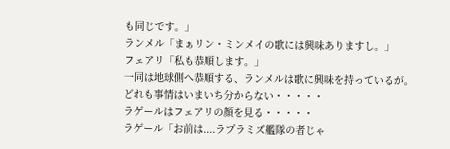も同じです。」
ランメル「まぁリン・ミンメイの歌には興味ありますし。」
フェアリ「私も恭順します。」
一同は地球側へ恭順する、ランメルは歌に興味を持っているが。
どれも事情はいまいち分からない・・・・・
ラゲールはフェアリの顔を見る・・・・・
ラゲール「お前は....ラプラミズ艦隊の者じゃ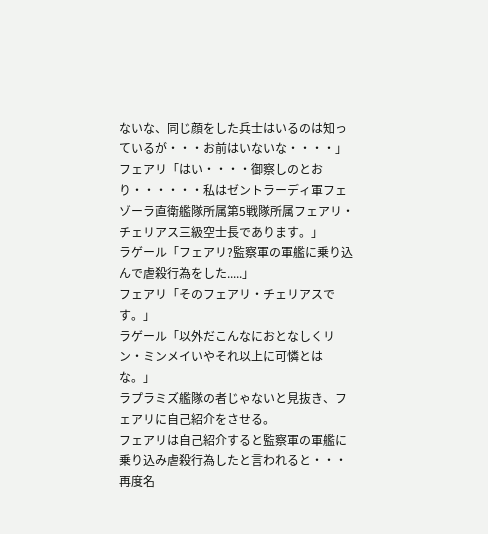ないな、同じ顔をした兵士はいるのは知っているが・・・お前はいないな・・・・」
フェアリ「はい・・・・御察しのとおり・・・・・・私はゼントラーディ軍フェゾーラ直衛艦隊所属第5戦隊所属フェアリ・チェリアス三級空士長であります。」
ラゲール「フェアリ?監察軍の軍艦に乗り込んで虐殺行為をした.....」
フェアリ「そのフェアリ・チェリアスです。」
ラゲール「以外だこんなにおとなしくリン・ミンメイいやそれ以上に可憐とはな。」
ラプラミズ艦隊の者じゃないと見抜き、フェアリに自己紹介をさせる。
フェアリは自己紹介すると監察軍の軍艦に乗り込み虐殺行為したと言われると・・・
再度名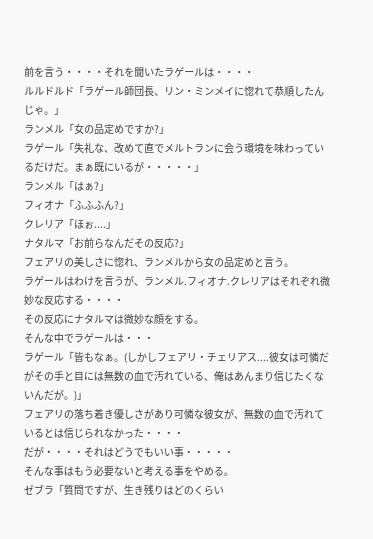前を言う・・・・それを聞いたラゲールは・・・・
ルルドルド「ラゲール師団長、リン・ミンメイに惚れて恭順したんじゃ。」
ランメル「女の品定めですか?」
ラゲール「失礼な、改めて直でメルトランに会う環境を味わっているだけだ。まぁ既にいるが・・・・・」
ランメル「はぁ?」
フィオナ「ふふふん?」
クレリア「ほぉ....」
ナタルマ「お前らなんだその反応?」
フェアリの美しさに惚れ、ランメルから女の品定めと言う。
ラゲールはわけを言うが、ランメル.フィオナ.クレリアはそれぞれ微妙な反応する・・・・
その反応にナタルマは微妙な顔をする。
そんな中でラゲールは・・・
ラゲール「皆もなぁ。(しかしフェアリ・チェリアス....彼女は可憐だがその手と目には無数の血で汚れている、俺はあんまり信じたくないんだが。)」
フェアリの落ち着き優しさがあり可憐な彼女が、無数の血で汚れているとは信じられなかった・・・・
だが・・・・それはどうでもいい事・・・・・
そんな事はもう必要ないと考える事をやめる。
ゼブラ「質問ですが、生き残りはどのくらい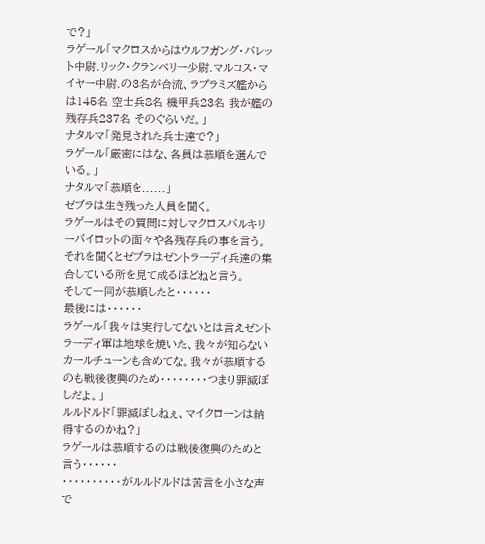で?」
ラゲール「マクロスからはウルフガング・バレット中尉.リック・クランベリー少尉.マルコス・マイヤー中尉.の3名が合流、ラプラミズ艦からは145名 空士兵8名 機甲兵23名 我が艦の残存兵237名 そのぐらいだ。」
ナタルマ「発見された兵士達で?」
ラゲール「厳密にはな、各員は恭順を選んでいる。」
ナタルマ「恭順を......」
ゼブラは生き残った人員を聞く。
ラゲールはその質問に対しマクロスバルキリーパイロットの面々や各残存兵の事を言う。
それを聞くとゼブラはゼントラーディ兵達の集合している所を見て成るほどねと言う。
そして一同が恭順したと・・・・・・
最後には・・・・・・
ラゲール「我々は実行してないとは言えゼントラーディ軍は地球を焼いた、我々が知らないカールチューンも含めてな。我々が恭順するのも戦後復興のため・・・・・・・・つまり罪滅ぼしだよ。」
ルルドルド「罪滅ぼしねぇ、マイクローンは納得するのかね?」
ラゲールは恭順するのは戦後復興のためと言う・・・・・・
・・・・・・・・・・がルルドルドは苦言を小さな声で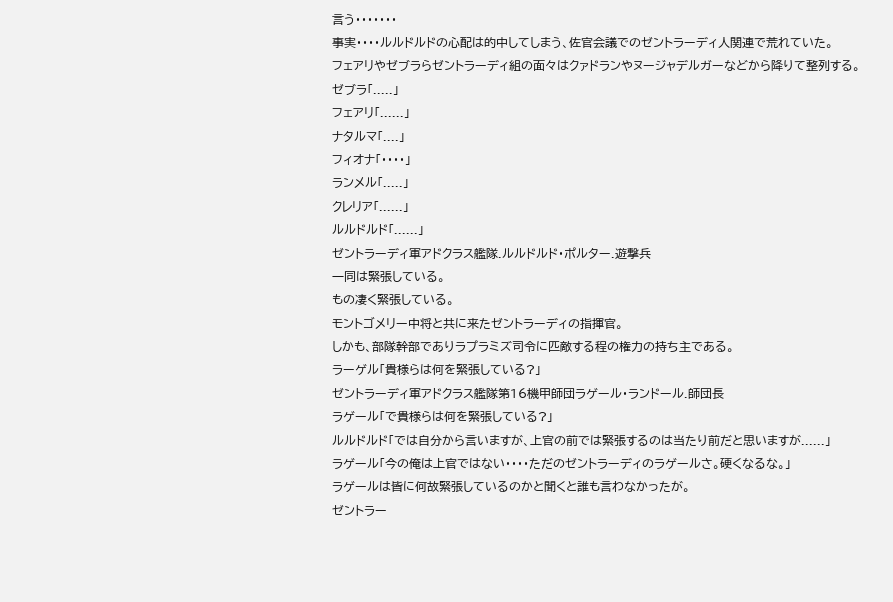言う・・・・・・・
事実・・・・ルルドルドの心配は的中してしまう、佐官会議でのゼントラーディ人関連で荒れていた。
フェアリやゼブラらゼントラーディ組の面々はクァドランやヌージャデルガーなどから降りて整列する。
ゼブラ「.....」
フェアリ「......」
ナタルマ「....」
フィオナ「・・・・」
ランメル「.....」
クレリア「......」
ルルドルド「......」
ゼントラーディ軍アドクラス艦隊.ルルドルド・ポルター.遊撃兵
一同は緊張している。
もの凄く緊張している。
モントゴメリー中将と共に来たゼントラーディの指揮官。
しかも、部隊幹部でありラプラミズ司令に匹敵する程の権力の持ち主である。
ラーゲル「貴様らは何を緊張している?」
ゼントラーディ軍アドクラス艦隊第16機甲師団ラゲール・ランドール.師団長
ラゲール「で貴様らは何を緊張している?」
ルルドルド「では自分から言いますが、上官の前では緊張するのは当たり前だと思いますが......」
ラゲール「今の俺は上官ではない・・・・ただのゼントラーディのラゲールさ。硬くなるな。」
ラゲールは皆に何故緊張しているのかと聞くと誰も言わなかったが。
ゼントラー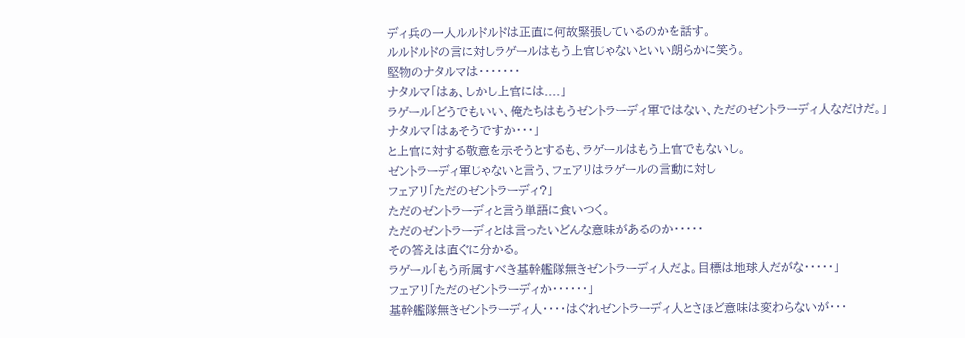ディ兵の一人ルルドルドは正直に何故緊張しているのかを話す。
ルルドルドの言に対しラゲールはもう上官じゃないといい朗らかに笑う。
堅物のナタルマは・・・・・・・
ナタルマ「はぁ、しかし上官には....」
ラゲール「どうでもいい、俺たちはもうゼントラーディ軍ではない、ただのゼントラーディ人なだけだ。」
ナタルマ「はぁそうですか・・・」
と上官に対する敬意を示そうとするも、ラゲールはもう上官でもないし。
ゼントラーディ軍じゃないと言う、フェアリはラゲールの言動に対し
フェアリ「ただのゼントラーディ?」
ただのゼントラーディと言う単語に食いつく。
ただのゼントラーディとは言ったいどんな意味があるのか・・・・・
その答えは直ぐに分かる。
ラゲール「もう所属すべき基幹艦隊無きゼントラーディ人だよ。目標は地球人だがな・・・・・」
フェアリ「ただのゼントラーディか・・・・・・」
基幹艦隊無きゼントラーディ人・・・・はぐれゼントラーディ人とさほど意味は変わらないが・・・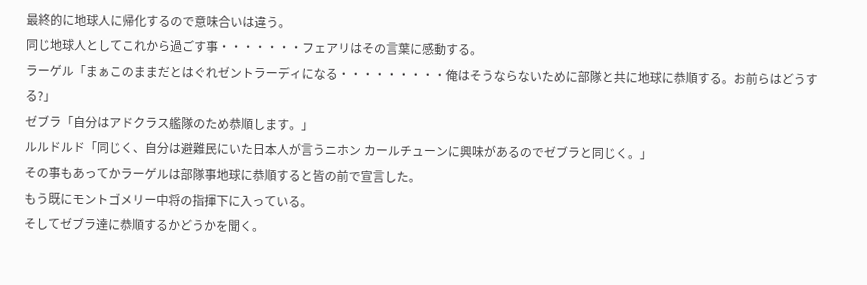最終的に地球人に帰化するので意味合いは違う。
同じ地球人としてこれから過ごす事・・・・・・・フェアリはその言葉に感動する。
ラーゲル「まぁこのままだとはぐれゼントラーディになる・・・・・・・・・俺はそうならないために部隊と共に地球に恭順する。お前らはどうする?」
ゼブラ「自分はアドクラス艦隊のため恭順します。」
ルルドルド「同じく、自分は避難民にいた日本人が言うニホン カールチューンに興味があるのでゼブラと同じく。」
その事もあってかラーゲルは部隊事地球に恭順すると皆の前で宣言した。
もう既にモントゴメリー中将の指揮下に入っている。
そしてゼブラ達に恭順するかどうかを聞く。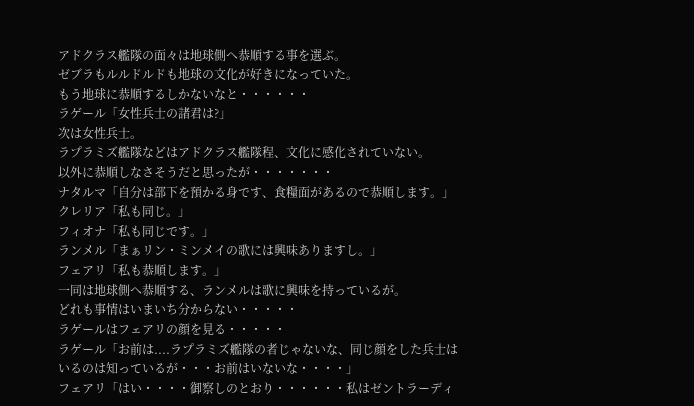アドクラス艦隊の面々は地球側へ恭順する事を選ぶ。
ゼブラもルルドルドも地球の文化が好きになっていた。
もう地球に恭順するしかないなと・・・・・・
ラゲール「女性兵士の諸君は?」
次は女性兵士。
ラプラミズ艦隊などはアドクラス艦隊程、文化に感化されていない。
以外に恭順しなさそうだと思ったが・・・・・・・
ナタルマ「自分は部下を預かる身です、食糧面があるので恭順します。」
クレリア「私も同じ。」
フィオナ「私も同じです。」
ランメル「まぁリン・ミンメイの歌には興味ありますし。」
フェアリ「私も恭順します。」
一同は地球側へ恭順する、ランメルは歌に興味を持っているが。
どれも事情はいまいち分からない・・・・・
ラゲールはフェアリの顔を見る・・・・・
ラゲール「お前は....ラプラミズ艦隊の者じゃないな、同じ顔をした兵士はいるのは知っているが・・・お前はいないな・・・・」
フェアリ「はい・・・・御察しのとおり・・・・・・私はゼントラーディ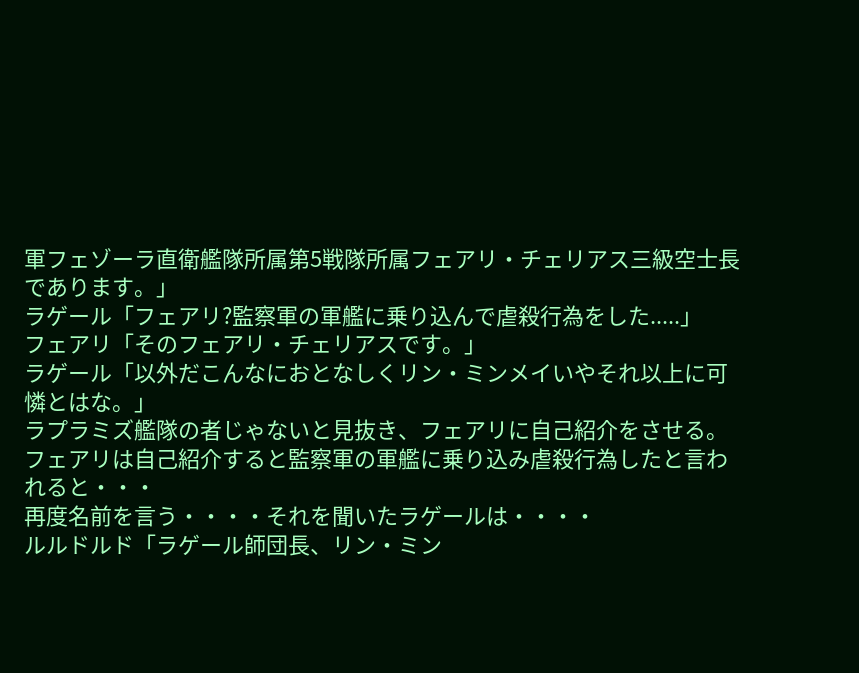軍フェゾーラ直衛艦隊所属第5戦隊所属フェアリ・チェリアス三級空士長であります。」
ラゲール「フェアリ?監察軍の軍艦に乗り込んで虐殺行為をした.....」
フェアリ「そのフェアリ・チェリアスです。」
ラゲール「以外だこんなにおとなしくリン・ミンメイいやそれ以上に可憐とはな。」
ラプラミズ艦隊の者じゃないと見抜き、フェアリに自己紹介をさせる。
フェアリは自己紹介すると監察軍の軍艦に乗り込み虐殺行為したと言われると・・・
再度名前を言う・・・・それを聞いたラゲールは・・・・
ルルドルド「ラゲール師団長、リン・ミン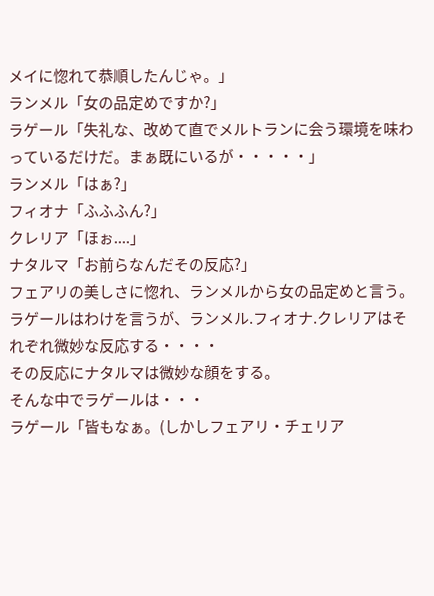メイに惚れて恭順したんじゃ。」
ランメル「女の品定めですか?」
ラゲール「失礼な、改めて直でメルトランに会う環境を味わっているだけだ。まぁ既にいるが・・・・・」
ランメル「はぁ?」
フィオナ「ふふふん?」
クレリア「ほぉ....」
ナタルマ「お前らなんだその反応?」
フェアリの美しさに惚れ、ランメルから女の品定めと言う。
ラゲールはわけを言うが、ランメル.フィオナ.クレリアはそれぞれ微妙な反応する・・・・
その反応にナタルマは微妙な顔をする。
そんな中でラゲールは・・・
ラゲール「皆もなぁ。(しかしフェアリ・チェリア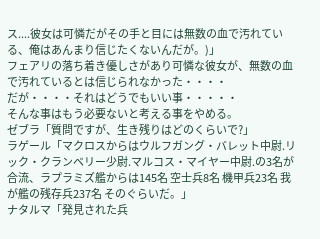ス....彼女は可憐だがその手と目には無数の血で汚れている、俺はあんまり信じたくないんだが。)」
フェアリの落ち着き優しさがあり可憐な彼女が、無数の血で汚れているとは信じられなかった・・・・
だが・・・・それはどうでもいい事・・・・・
そんな事はもう必要ないと考える事をやめる。
ゼブラ「質問ですが、生き残りはどのくらいで?」
ラゲール「マクロスからはウルフガング・バレット中尉.リック・クランベリー少尉.マルコス・マイヤー中尉.の3名が合流、ラプラミズ艦からは145名 空士兵8名 機甲兵23名 我が艦の残存兵237名 そのぐらいだ。」
ナタルマ「発見された兵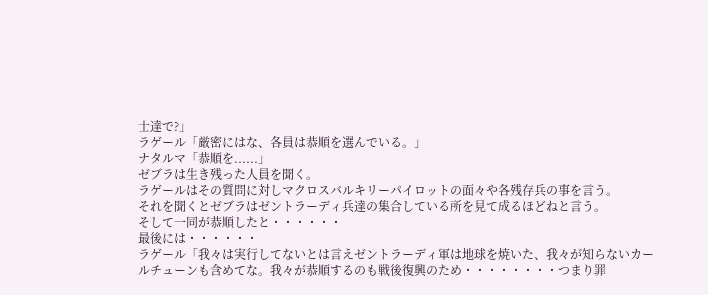士達で?」
ラゲール「厳密にはな、各員は恭順を選んでいる。」
ナタルマ「恭順を......」
ゼブラは生き残った人員を聞く。
ラゲールはその質問に対しマクロスバルキリーパイロットの面々や各残存兵の事を言う。
それを聞くとゼブラはゼントラーディ兵達の集合している所を見て成るほどねと言う。
そして一同が恭順したと・・・・・・
最後には・・・・・・
ラゲール「我々は実行してないとは言えゼントラーディ軍は地球を焼いた、我々が知らないカールチューンも含めてな。我々が恭順するのも戦後復興のため・・・・・・・・つまり罪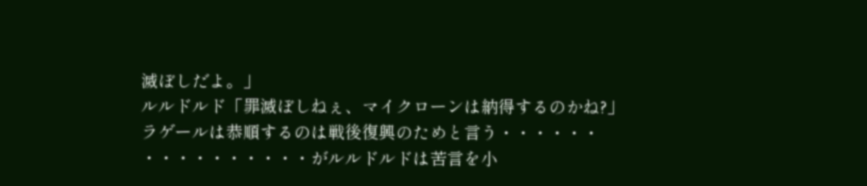滅ぼしだよ。」
ルルドルド「罪滅ぼしねぇ、マイクローンは納得するのかね?」
ラゲールは恭順するのは戦後復興のためと言う・・・・・・
・・・・・・・・・・がルルドルドは苦言を小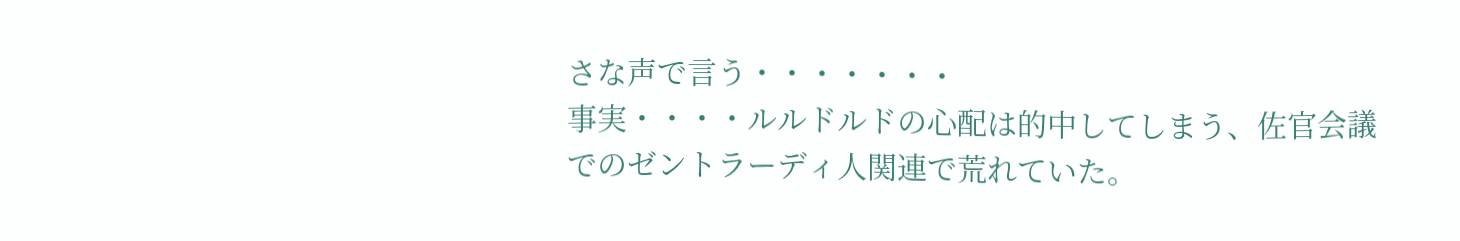さな声で言う・・・・・・・
事実・・・・ルルドルドの心配は的中してしまう、佐官会議でのゼントラーディ人関連で荒れていた。